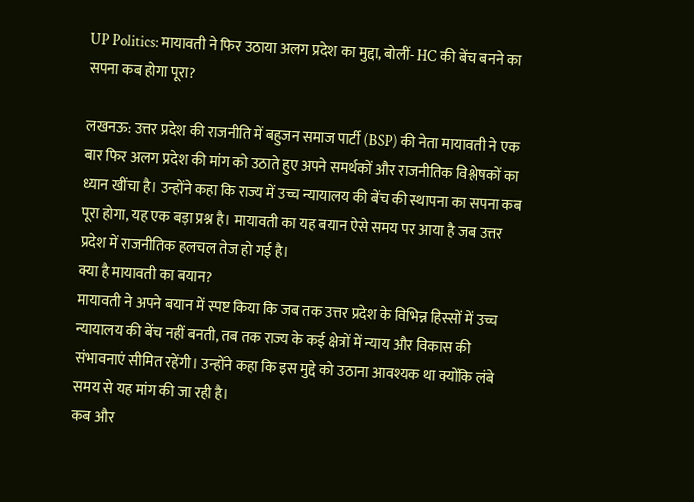UP Politics: मायावती ने फिर उठाया अलग प्रदेश का मुद्दा, बोलीं- HC की बेंच बनने का सपना कब होगा पूरा?

लखनऊ: उत्तर प्रदेश की राजनीति में बहुजन समाज पार्टी (BSP) की नेता मायावती ने एक बार फिर अलग प्रदेश की मांग को उठाते हुए अपने समर्थकों और राजनीतिक विश्लेषकों का ध्यान खींचा है। उन्होंने कहा कि राज्य में उच्च न्यायालय की बेंच की स्थापना का सपना कब पूरा होगा, यह एक बड़ा प्रश्न है। मायावती का यह बयान ऐसे समय पर आया है जब उत्तर प्रदेश में राजनीतिक हलचल तेज हो गई है।
क्या है मायावती का बयान?
मायावती ने अपने बयान में स्पष्ट किया कि जब तक उत्तर प्रदेश के विभिन्न हिस्सों में उच्च न्यायालय की बेंच नहीं बनती, तब तक राज्य के कई क्षेत्रों में न्याय और विकास की संभावनाएं सीमित रहेंगी। उन्होंने कहा कि इस मुद्दे को उठाना आवश्यक था क्योंकि लंबे समय से यह मांग की जा रही है।
कब और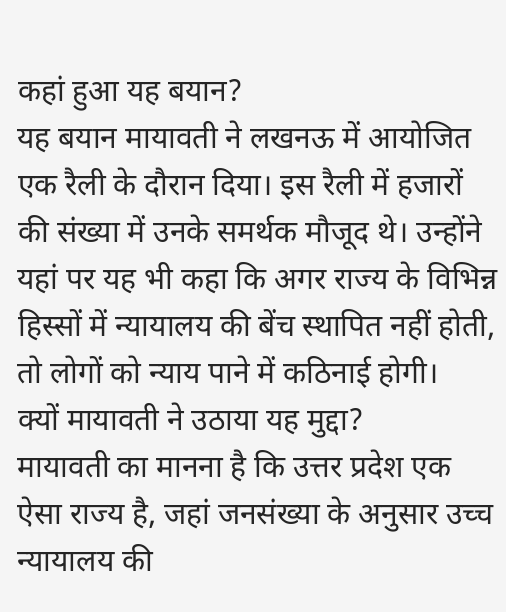कहां हुआ यह बयान?
यह बयान मायावती ने लखनऊ में आयोजित एक रैली के दौरान दिया। इस रैली में हजारों की संख्या में उनके समर्थक मौजूद थे। उन्होंने यहां पर यह भी कहा कि अगर राज्य के विभिन्न हिस्सों में न्यायालय की बेंच स्थापित नहीं होती, तो लोगों को न्याय पाने में कठिनाई होगी।
क्यों मायावती ने उठाया यह मुद्दा?
मायावती का मानना है कि उत्तर प्रदेश एक ऐसा राज्य है, जहां जनसंख्या के अनुसार उच्च न्यायालय की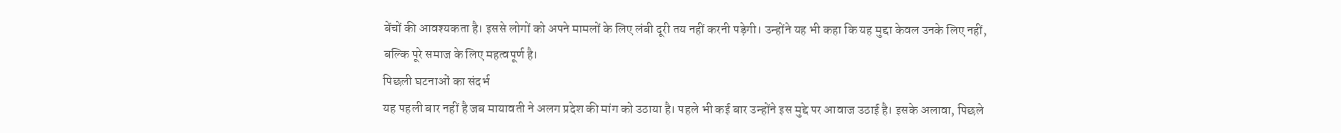बेंचों की आवश्यकता है। इससे लोगों को अपने मामलों के लिए लंबी दूरी तय नहीं करनी पड़ेगी। उन्होंने यह भी कहा कि यह मुद्दा केवल उनके लिए नहीं, बल्कि पूरे समाज के लिए महत्वपूर्ण है।
पिछली घटनाओं का संदर्भ
यह पहली बार नहीं है जब मायावती ने अलग प्रदेश की मांग को उठाया है। पहले भी कई बार उन्होंने इस मुद्दे पर आवाज उठाई है। इसके अलावा, पिछले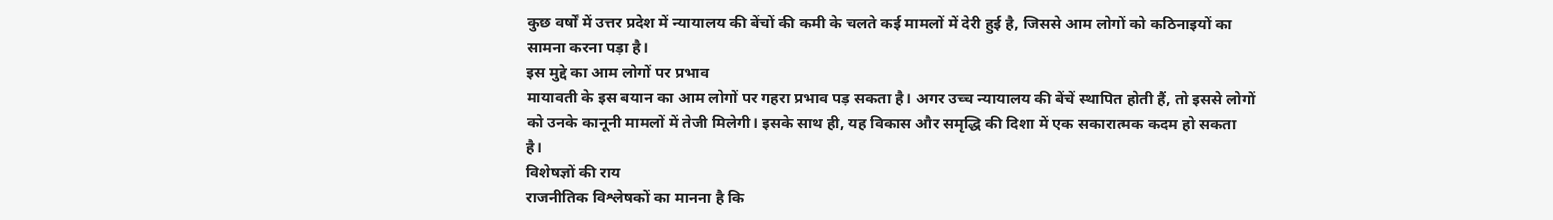कुछ वर्षों में उत्तर प्रदेश में न्यायालय की बेंचों की कमी के चलते कई मामलों में देरी हुई है, जिससे आम लोगों को कठिनाइयों का सामना करना पड़ा है।
इस मुद्दे का आम लोगों पर प्रभाव
मायावती के इस बयान का आम लोगों पर गहरा प्रभाव पड़ सकता है। अगर उच्च न्यायालय की बेंचें स्थापित होती हैं, तो इससे लोगों को उनके कानूनी मामलों में तेजी मिलेगी। इसके साथ ही, यह विकास और समृद्धि की दिशा में एक सकारात्मक कदम हो सकता है।
विशेषज्ञों की राय
राजनीतिक विश्लेषकों का मानना है कि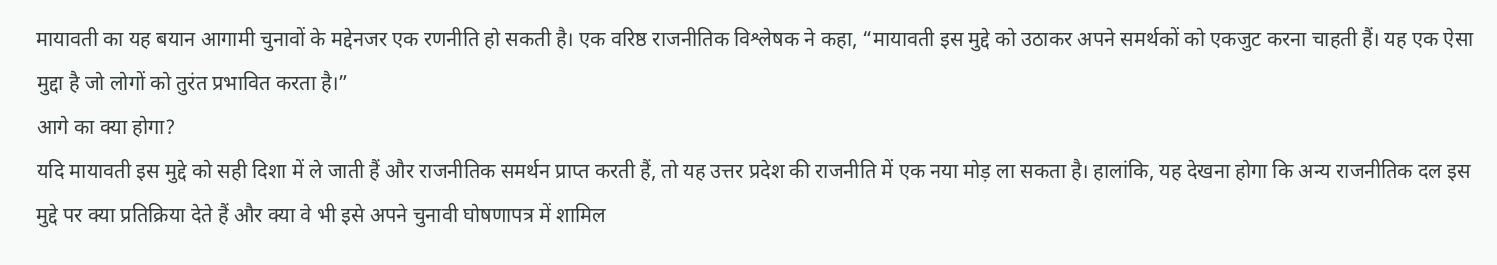मायावती का यह बयान आगामी चुनावों के मद्देनजर एक रणनीति हो सकती है। एक वरिष्ठ राजनीतिक विश्लेषक ने कहा, “मायावती इस मुद्दे को उठाकर अपने समर्थकों को एकजुट करना चाहती हैं। यह एक ऐसा मुद्दा है जो लोगों को तुरंत प्रभावित करता है।”
आगे का क्या होगा?
यदि मायावती इस मुद्दे को सही दिशा में ले जाती हैं और राजनीतिक समर्थन प्राप्त करती हैं, तो यह उत्तर प्रदेश की राजनीति में एक नया मोड़ ला सकता है। हालांकि, यह देखना होगा कि अन्य राजनीतिक दल इस मुद्दे पर क्या प्रतिक्रिया देते हैं और क्या वे भी इसे अपने चुनावी घोषणापत्र में शामिल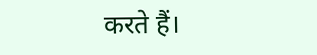करते हैं।